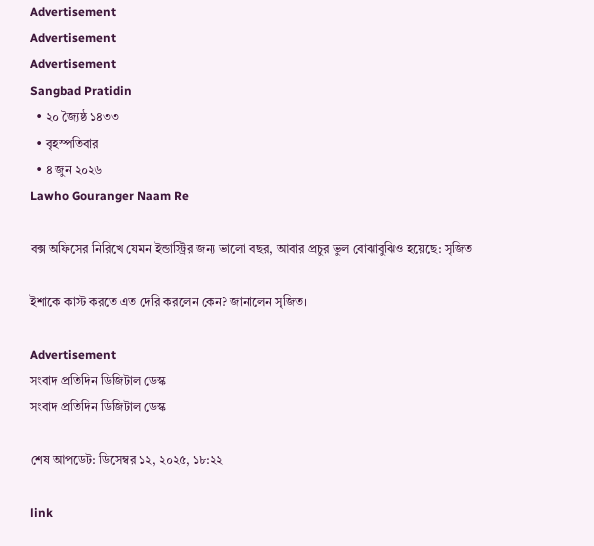Advertisement
Advertisement
Advertisement
Sangbad Pratidin
  • ২০ জ্যৈষ্ঠ ১৪৩৩
  • বৃহস্পতিবার
  • ৪ জুন ২০২৬
Lawho Gouranger Naam Re

বক্স অফিসের নিরিখে যেমন ইন্ডাস্ট্রির জন্য ভালো বছর, আবার প্রচুর ভুল বোঝাবুঝিও হয়েছে: সৃজিত

ইশাকে কাস্ট করতে এত দেরি করলেন কেন? জানালেন সৃজিত।

Advertisement
সংবাদ প্রতিদিন ডিজিটাল ডেস্ক
সংবাদ প্রতিদিন ডিজিটাল ডেস্ক

শেষ আপডেট: ডিসেম্বর ১২, ২০২৫, ১৮:২২

link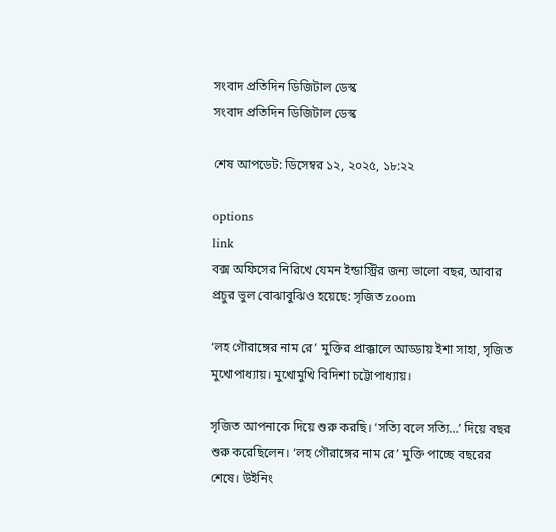সংবাদ প্রতিদিন ডিজিটাল ডেস্ক
সংবাদ প্রতিদিন ডিজিটাল ডেস্ক

শেষ আপডেট: ডিসেম্বর ১২, ২০২৫, ১৮:২২

options
link
বক্স অফিসের নিরিখে যেমন ইন্ডাস্ট্রির জন্য ভালো বছর, আবার প্রচুর ভুল বোঝাবুঝিও হয়েছে: সৃজিত zoom

‘লহ গৌরাঙ্গের নাম রে’ মুক্তির প্রাক্কালে আড্ডায় ইশা সাহা, সৃজিত মুখোপাধ্যায়। মুখোমুখি বিদিশা চট্টোপাধ্যায়।

সৃজিত আপনাকে দিয়ে শুরু করছি। ‘সত্যি বলে সত্যি…’ দিয়ে বছর শুরু করেছিলেন। ‘লহ গৌরাঙ্গের নাম রে’ মুক্তি পাচ্ছে বছরের শেষে। উইনিং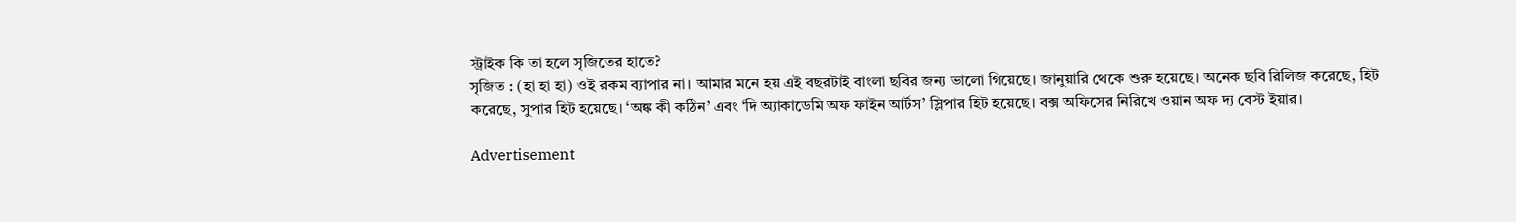স্ট্রাইক কি তা হলে সৃজিতের হাতে?
সৃজিত : (হা হা হা) ওই রকম ব্যাপার না। আমার মনে হয় এই বছরটাই বাংলা ছবির জন্য ভালো গিয়েছে। জানুয়ারি থেকে শুরু হয়েছে। অনেক ছবি রিলিজ করেছে, হিট করেছে, সুপার হিট হয়েছে। ‘অঙ্ক কী কঠিন’ এবং ‘দি অ্যাকাডেমি অফ ফাইন আর্টস’ স্লিপার হিট হয়েছে। বক্স অফিসের নিরিখে ওয়ান অফ দ্য বেস্ট ইয়ার।

Advertisement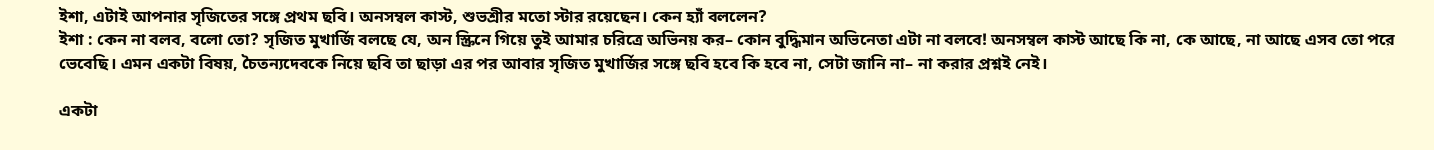ইশা, এটাই আপনার সৃজিতের সঙ্গে প্রথম ছবি। অনসম্বল কাস্ট, শুভশ্রীর মতো স্টার রয়েছেন। কেন হ্যাঁ বললেন?
ইশা : কেন না বলব, বলো তো? সৃজিত মুখার্জি বলছে যে, অন স্ক্রিনে গিয়ে তুই আমার চরিত্রে অভিনয় কর– কোন বুদ্ধিমান অভিনেতা এটা না বলবে! অনসম্বল কাস্ট আছে কি না, কে আছে, না আছে এসব তো পরে ভেবেছি। এমন একটা বিষয়, চৈতন্যদেবকে নিয়ে ছবি তা ছাড়া এর পর আবার সৃজিত মুখার্জির সঙ্গে ছবি হবে কি হবে না, সেটা জানি না– না করার প্রশ্নই নেই।

একটা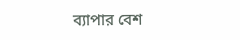ব্যাপার বেশ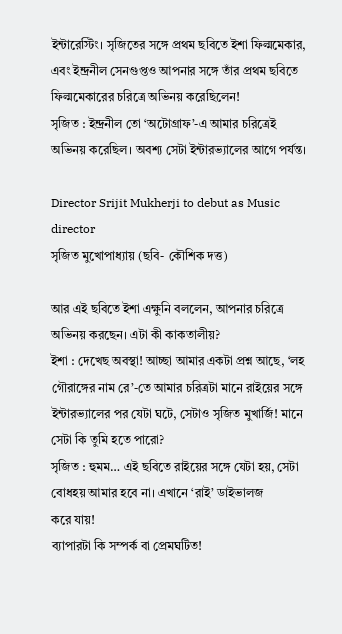ইন্টারেস্টিং। সৃজিতের সঙ্গে প্রথম ছবিতে ইশা ফিল্মমেকার, এবং ইন্দ্রনীল সেনগুপ্তও আপনার সঙ্গে তাঁর প্রথম ছবিতে ফিল্মমেকারের চরিত্রে অভিনয় করেছিলেন!
সৃজিত : ইন্দ্রনীল তো ‘অটোগ্রাফ’-এ আমার চরিত্রেই অভিনয় করেছিল। অবশ্য সেটা ইন্টারভ‌্যালের আগে পর্যন্ত।

Director Srijit Mukherji to debut as Music director
সৃজিত মুখোপাধ্যায় (ছবি- কৌশিক দত্ত)

আর এই ছবিতে ইশা এক্ষুনি বললেন, আপনার চরিত্রে অভিনয় করছেন। এটা কী কাকতালীয়?
ইশা : দেখেছ অবস্থা! আচ্ছা আমার একটা প্রশ্ন আছে, ‘লহ গৌরাঙ্গের নাম রে’-তে আমার চরিত্রটা মানে রাইয়ের সঙ্গে ইন্টারভ‌্যালের পর যেটা ঘটে, সেটাও সৃজিত মুখার্জি! মানে সেটা কি তুমি হতে পারো?
সৃজিত : হুমম… এই ছবিতে রাইয়ের সঙ্গে যেটা হয়, সেটা বোধহয় আমার হবে না। এখানে ‘রাই’ ডাইভালজ
করে যায়!
ব্যাপারটা কি সম্পর্ক বা প্রেমঘটিত!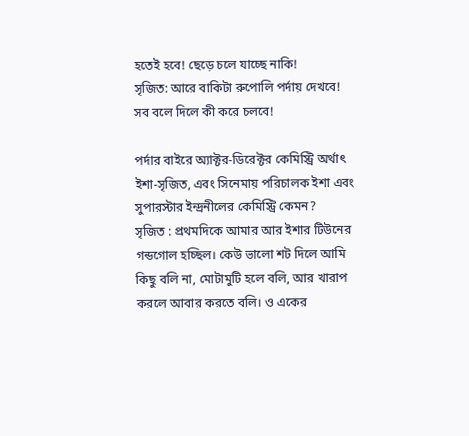হতেই হবে! ছেড়ে চলে যাচ্ছে নাকি!
সৃজিত: আরে বাকিটা রুপোলি পর্দায় দেখবে! সব বলে দিলে কী করে চলবে!

পর্দার বাইরে অ্যাক্টর-ডিরেক্টর কেমিস্ট্রি অর্থাৎ ইশা-সৃজিত, এবং সিনেমায় পরিচালক ইশা এবং সুপারস্টার ইন্দ্রনীলের কেমিস্ট্রি কেমন?
সৃজিত : প্রথমদিকে আমার আর ইশার টিউনের গন্ডগোল হচ্ছিল। কেউ ভালো শট দিলে আমি কিছু বলি না, মোটামুটি হলে বলি, আর খারাপ করলে আবার করতে বলি। ও একের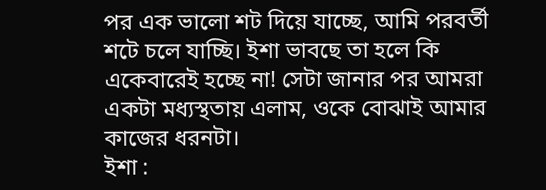পর এক ভালো শট দিয়ে যাচ্ছে, আমি পরবর্তী শটে চলে যাচ্ছি। ইশা ভাবছে তা হলে কি একেবারেই হচ্ছে না! সেটা জানার পর আমরা একটা মধ্যস্থতায় এলাম, ওকে বোঝাই আমার কাজের ধরনটা।
ইশা :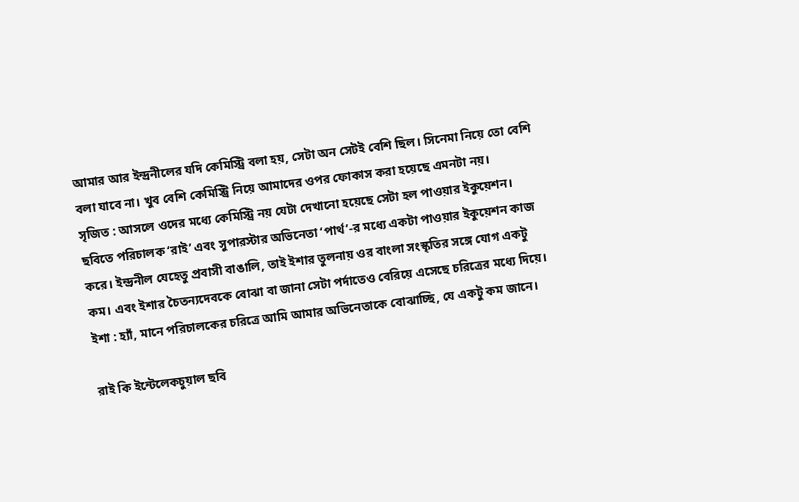আমার আর ইন্দ্রনীলের যদি কেমিস্ট্রি বলা হয়, সেটা অন সেটই বেশি ছিল। সিনেমা নিয়ে তো বেশি বলা যাবে না। খুব বেশি কেমিস্ট্রি নিয়ে আমাদের ওপর ফোকাস করা হয়েছে এমনটা নয়।
সৃজিত : আসলে ওদের মধ্যে কেমিস্ট্রি নয় যেটা দেখানো হয়েছে সেটা হল পাওয়ার ইকুয়েশন। ছবিতে পরিচালক ‘রাই’ এবং সুপারস্টার অভিনেতা ‘পার্থ’-র মধ্যে একটা পাওয়ার ইকুয়েশন কাজ করে। ইন্দ্রনীল যেহেতু প্রবাসী বাঙালি, তাই ইশার তুলনায় ওর বাংলা সংস্কৃতির সঙ্গে যোগ একটু কম। এবং ইশার চৈতন্যদেবকে বোঝা বা জানা সেটা পর্দাতেও বেরিয়ে এসেছে চরিত্রের মধ্যে দিয়ে।
ইশা : হ্যাঁ, মানে পরিচালকের চরিত্রে আমি আমার অভিনেতাকে বোঝাচ্ছি, যে একটু কম জানে।

রাই কি ইন্টেলেকচুয়াল ছবি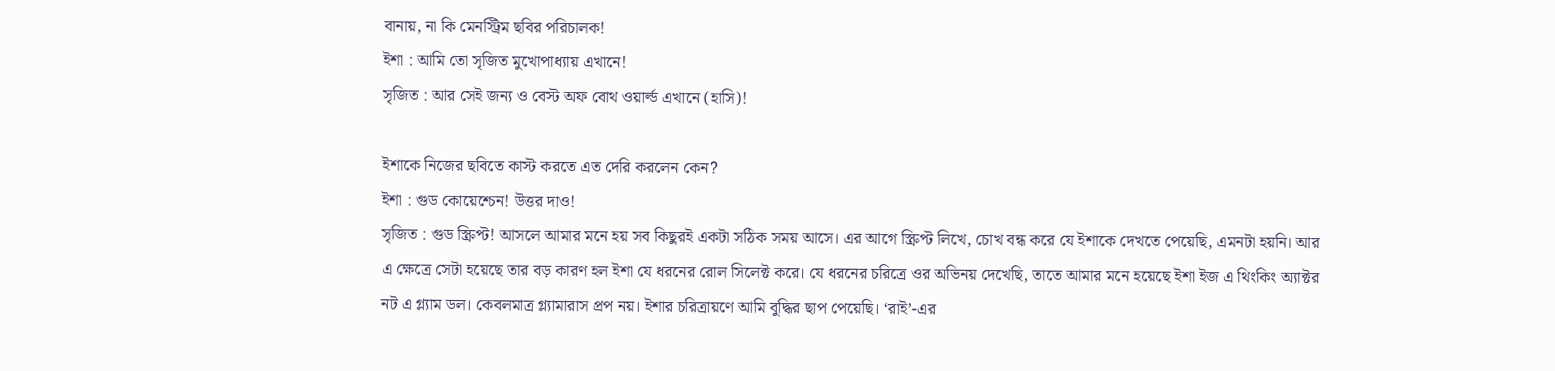বানায়, না কি মেনস্ট্রিম ছবির পরিচালক!
ইশা : আমি তো সৃজিত মুখোপাধ্যায় এখানে!
সৃজিত : আর সেই জন্য ও বেস্ট অফ বোথ ওয়ার্ল্ড এখানে (হাসি)!

ইশাকে নিজের ছবিতে কাস্ট করতে এত দেরি করলেন কেন?
ইশা : গুড কোয়েশ্চেন! উত্তর দাও!
সৃজিত : গুড স্ক্রিপ্ট! আসলে আমার মনে হয় সব কিছুরই একটা সঠিক সময় আসে। এর আগে স্ক্রিপ্ট লিখে, চোখ বন্ধ করে যে ইশাকে দেখতে পেয়েছি, এমনটা হয়নি। আর এ ক্ষেত্রে সেটা হয়েছে তার বড় কারণ হল ইশা যে ধরনের রোল সিলেক্ট করে। যে ধরনের চরিত্রে ওর অভিনয় দেখেছি, তাতে আমার মনে হয়েছে ইশা ইজ এ থিংকিং অ্যাক্টর নট এ গ্ল্যাম ডল। কেবলমাত্র গ্ল্যামারাস প্রপ নয়। ইশার চরিত্রায়ণে আমি বুদ্ধির ছাপ পেয়েছি। ‘রাই’-এর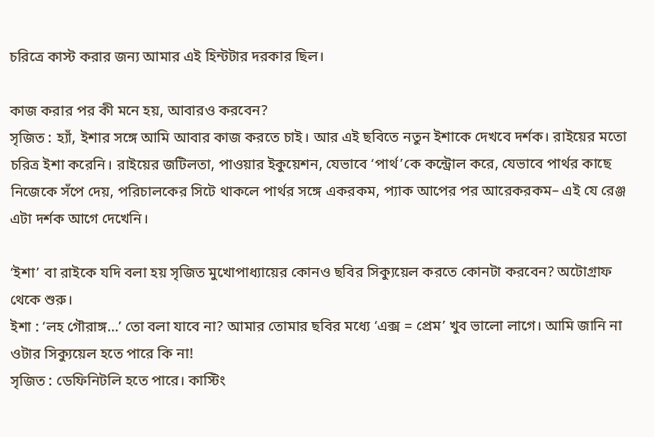চরিত্রে কাস্ট করার জন্য আমার এই হিন্টটার দরকার ছিল।

কাজ করার পর কী মনে হয়, আবারও করবেন?
সৃজিত : হ্যাঁ, ইশার সঙ্গে আমি আবার কাজ করতে চাই। আর এই ছবিতে নতুন ইশাকে দেখবে দর্শক। রাইয়ের মতো চরিত্র ইশা করেনি। রাইয়ের জটিলতা, পাওয়ার ইকুয়েশন, যেভাবে ‘পার্থ’কে কন্ট্রোল করে, যেভাবে পার্থর কাছে নিজেকে সঁপে দেয়, পরিচালকের সিটে থাকলে পার্থর সঙ্গে একরকম, প্যাক আপের পর আরেকরকম– এই যে রেঞ্জ এটা দর্শক আগে দেখেনি।

‘ইশা’ বা রাইকে যদি বলা হয় সৃজিত মুখোপাধ্যায়ের কোনও ছবির সিক্যুয়েল করতে কোনটা করবেন? অটোগ্রাফ
থেকে শুরু।
ইশা : ‘লহ গৌরাঙ্গ…’ তো বলা যাবে না? আমার তোমার ছবির মধ্যে ‘এক্স = প্রেম’ খুব ভালো লাগে। আমি জানি না ওটার সিক্যুয়েল হতে পারে কি না!
সৃজিত : ডেফিনিটলি হতে পারে। কাস্টিং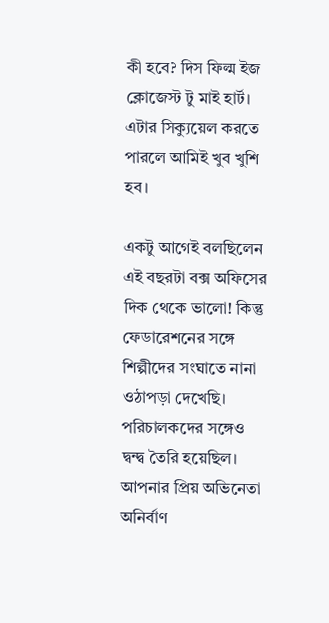কী হবে? দিস ফিল্ম ইজ ক্লোজেস্ট টু মাই হার্ট। এটার সিক্যুয়েল করতে পারলে আমিই খুব খুশি হব।

একটু আগেই বলছিলেন এই বছরটা বক্স অফিসের দিক থেকে ভালো! কিন্তু ফেডারেশনের সঙ্গে শিল্পীদের সংঘাতে নানা ওঠাপড়া দেখেছি। পরিচালকদের সঙ্গেও দ্বন্দ্ব তৈরি হয়েছিল। আপনার প্রিয় অভিনেতা অনির্বাণ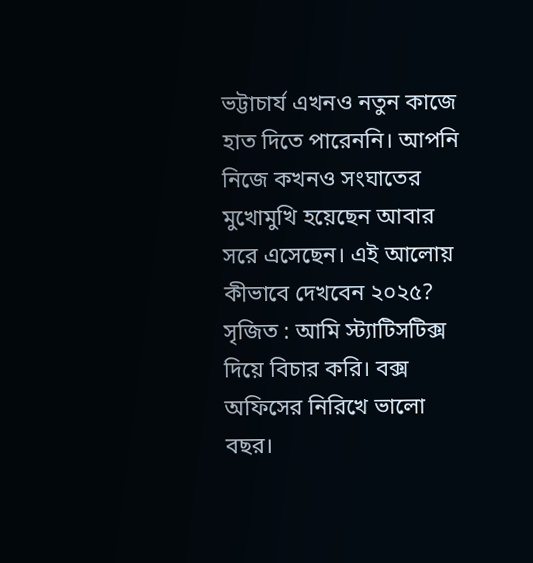ভট্টাচার্য এখনও নতুন কাজে হাত দিতে পারেননি। আপনি নিজে কখনও সংঘাতের মুখোমুখি হয়েছেন আবার সরে এসেছেন। এই আলোয় কীভাবে দেখবেন ২০২৫?
সৃজিত : আমি স্ট্যাটিসটিক্স দিয়ে বিচার করি। বক্স অফিসের নিরিখে ভালো বছর।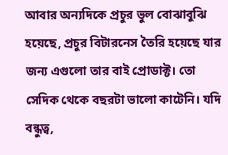আবার অন্যদিকে প্রচুর ভুল বোঝাবুঝি হয়েছে, প্রচুর বিটারনেস তৈরি হয়েছে যার জন্য এগুলো তার বাই প্রোডাক্ট। তো সেদিক থেকে বছরটা ভালো কাটেনি। যদি বন্ধুত্ব,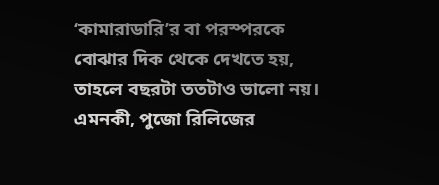‘কামারাডারি’র বা পরস্পরকে বোঝার দিক থেকে দেখতে হয়, তাহলে বছরটা ততটাও ভালো নয়। এমনকী, পুজো রিলিজের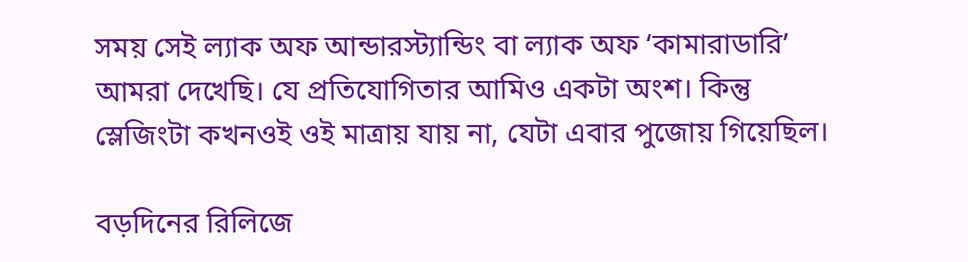সময় সেই ল্যাক অফ আন্ডারস্ট্যান্ডিং বা ল্যাক অফ ‘কামারাডারি’ আমরা দেখেছি। যে প্রতিযোগিতার আমিও একটা অংশ। কিন্তু স্লেজিংটা কখনওই ওই মাত্রায় যায় না, যেটা এবার পুজোয় গিয়েছিল।

বড়দিনের রিলিজে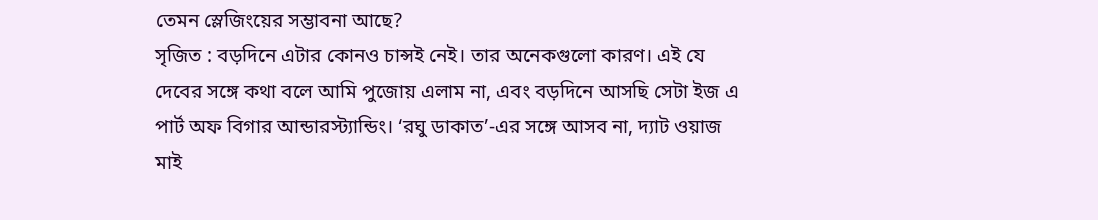তেমন স্লেজিংয়ের সম্ভাবনা আছে?
সৃজিত : বড়দিনে এটার কোনও চান্সই নেই। তার অনেকগুলো কারণ। এই যে দেবের সঙ্গে কথা বলে আমি পুজোয় এলাম না, এবং বড়দিনে আসছি সেটা ইজ এ পার্ট অফ বিগার আন্ডারস্ট্যান্ডিং। ‘রঘু ডাকাত’-এর সঙ্গে আসব না, দ্যাট ওয়াজ মাই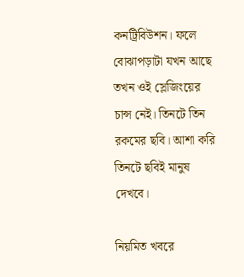কনট্রিবিউশন। ফলে বোঝাপড়াটা যখন আছে তখন ওই স্লেজিংয়ের চান্স নেই। তিনটে তিন রকমের ছবি। আশা করি তিনটে ছবিই মানুষ দেখবে।

নিয়মিত খবরে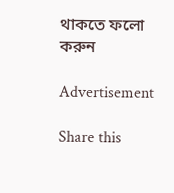থাকতে ফলো করুন

Advertisement

Share this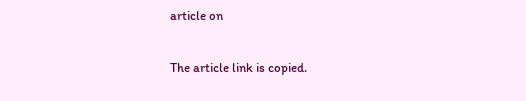article on

The article link is copied.